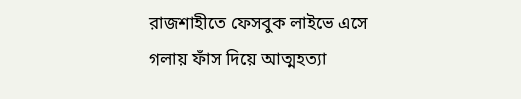রাজশাহীতে ফেসবুক লাইভে এসে গলায় ফাঁস দিয়ে আত্মহত্যা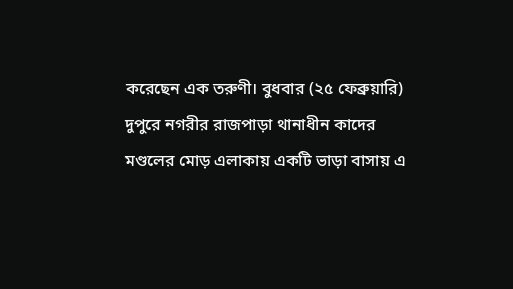করেছেন এক তরুণী। বুধবার (২৫ ফেব্রুয়ারি) দুপুরে নগরীর রাজপাড়া থানাধীন কাদের মণ্ডলের মোড় এলাকায় একটি ভাড়া বাসায় এ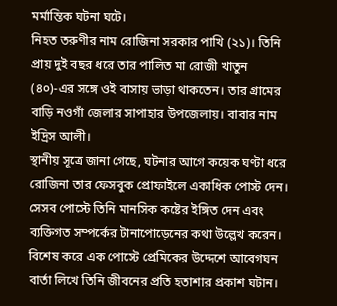মর্মান্তিক ঘটনা ঘটে।
নিহত তরুণীর নাম রোজিনা সরকার পাখি (২১)। তিনি প্রায় দুই বছর ধরে তার পালিত মা রোজী খাতুন (৪০)-এর সঙ্গে ওই বাসায় ভাড়া থাকতেন। তার গ্রামের বাড়ি নওগাঁ জেলার সাপাহার উপজেলায়। বাবার নাম ইদ্রিস আলী।
স্থানীয় সূত্রে জানা গেছে, ঘটনার আগে কয়েক ঘণ্টা ধরে রোজিনা তার ফেসবুক প্রোফাইলে একাধিক পোস্ট দেন। সেসব পোস্টে তিনি মানসিক কষ্টের ইঙ্গিত দেন এবং ব্যক্তিগত সম্পর্কের টানাপোড়েনের কথা উল্লেখ করেন। বিশেষ করে এক পোস্টে প্রেমিকের উদ্দেশে আবেগঘন বার্তা লিখে তিনি জীবনের প্রতি হতাশার প্রকাশ ঘটান।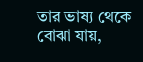তার ভাষ্য থেকে বোঝা যায়,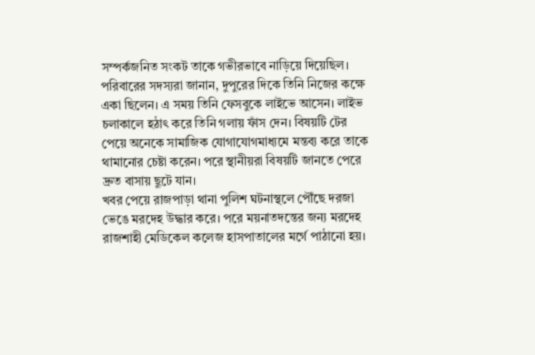সম্পর্কজনিত সংকট তাকে গভীরভাবে নাড়িয়ে দিয়েছিল।
পরিবারের সদস্যরা জানান, দুপুরের দিকে তিনি নিজের কক্ষে একা ছিলেন। এ সময় তিনি ফেসবুকে লাইভে আসেন। লাইভ চলাকালে হঠাৎ করে তিনি গলায় ফাঁস দেন। বিষয়টি টের পেয়ে অনেকে সামাজিক যোগাযোগমাধ্যমে মন্তব্য করে তাকে থামানোর চেষ্টা করেন। পরে স্থানীয়রা বিষয়টি জানতে পেরে দ্রুত বাসায় ছুটে যান।
খবর পেয়ে রাজপাড়া থানা পুলিশ ঘটনাস্থলে পৌঁছে দরজা ভেঙে মরদেহ উদ্ধার করে। পরে ময়নাতদন্তের জন্য মরদেহ রাজশাহী মেডিকেল কলেজ হাসপাতালের মর্গে পাঠানো হয়।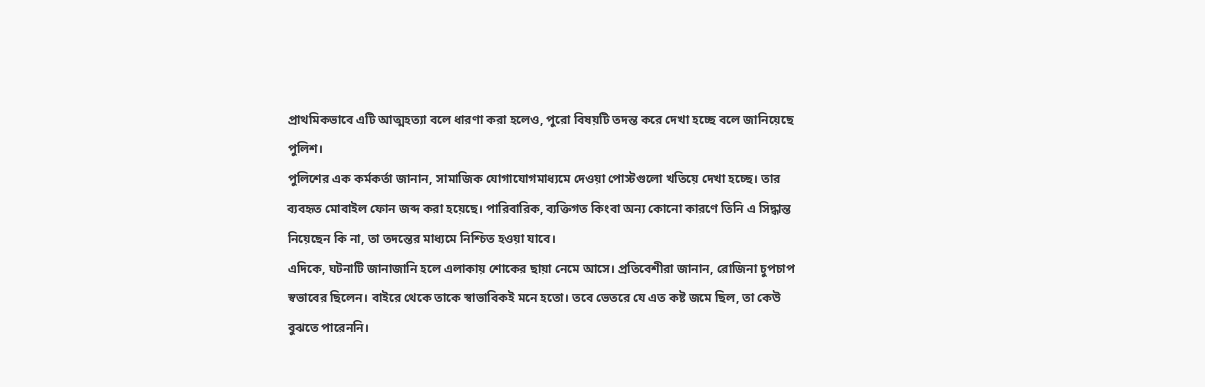প্রাথমিকভাবে এটি আত্মহত্যা বলে ধারণা করা হলেও, পুরো বিষয়টি তদন্ত করে দেখা হচ্ছে বলে জানিয়েছে পুলিশ।
পুলিশের এক কর্মকর্তা জানান, সামাজিক যোগাযোগমাধ্যমে দেওয়া পোস্টগুলো খতিয়ে দেখা হচ্ছে। তার ব্যবহৃত মোবাইল ফোন জব্দ করা হয়েছে। পারিবারিক, ব্যক্তিগত কিংবা অন্য কোনো কারণে তিনি এ সিদ্ধান্ত নিয়েছেন কি না, তা তদন্তের মাধ্যমে নিশ্চিত হওয়া যাবে।
এদিকে, ঘটনাটি জানাজানি হলে এলাকায় শোকের ছায়া নেমে আসে। প্রতিবেশীরা জানান, রোজিনা চুপচাপ স্বভাবের ছিলেন। বাইরে থেকে তাকে স্বাভাবিকই মনে হতো। তবে ভেতরে যে এত কষ্ট জমে ছিল, তা কেউ বুঝতে পারেননি।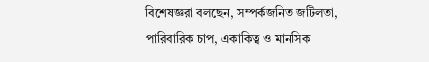বিশেষজ্ঞরা বলছেন, সম্পর্কজনিত জটিলতা, পারিবারিক চাপ, একাকিত্ব ও মানসিক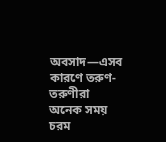অবসাদ—এসব কারণে তরুণ-তরুণীরা অনেক সময় চরম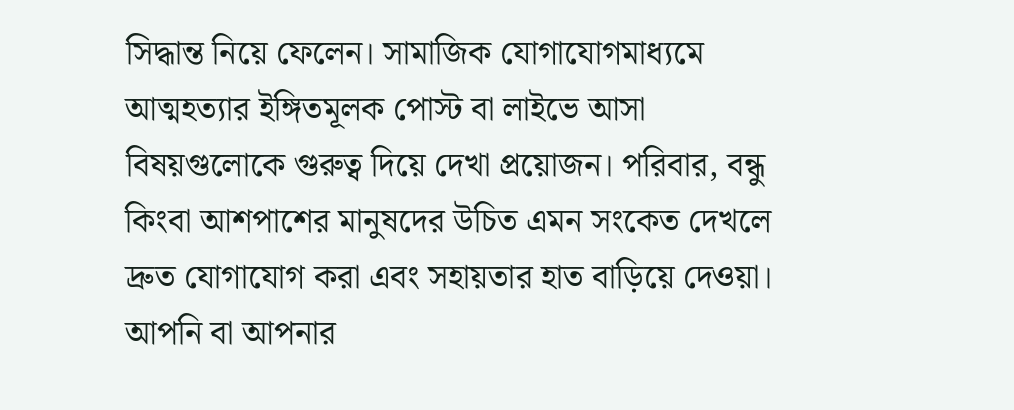সিদ্ধান্ত নিয়ে ফেলেন। সামাজিক যোগাযোগমাধ্যমে আত্মহত্যার ইঙ্গিতমূলক পোস্ট বা লাইভে আসা বিষয়গুলোকে গুরুত্ব দিয়ে দেখা প্রয়োজন। পরিবার, বন্ধু কিংবা আশপাশের মানুষদের উচিত এমন সংকেত দেখলে দ্রুত যোগাযোগ করা এবং সহায়তার হাত বাড়িয়ে দেওয়া।
আপনি বা আপনার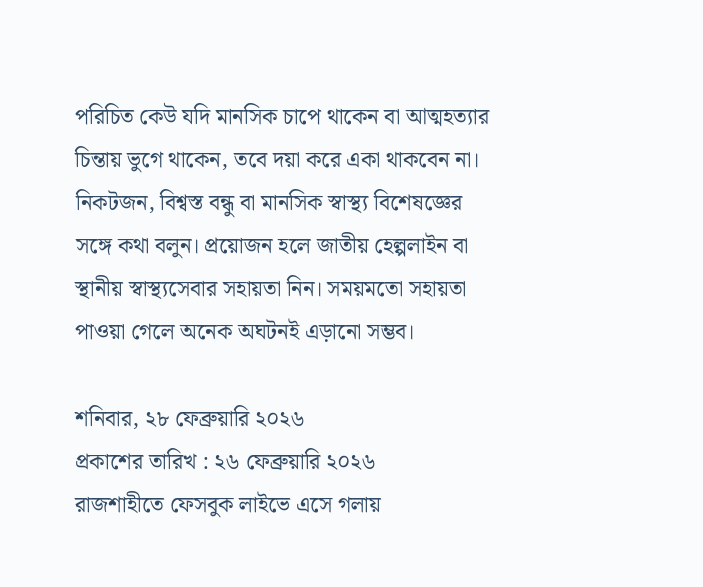পরিচিত কেউ যদি মানসিক চাপে থাকেন বা আত্মহত্যার চিন্তায় ভুগে থাকেন, তবে দয়া করে একা থাকবেন না। নিকটজন, বিশ্বস্ত বন্ধু বা মানসিক স্বাস্থ্য বিশেষজ্ঞের সঙ্গে কথা বলুন। প্রয়োজন হলে জাতীয় হেল্পলাইন বা স্থানীয় স্বাস্থ্যসেবার সহায়তা নিন। সময়মতো সহায়তা পাওয়া গেলে অনেক অঘটনই এড়ানো সম্ভব।

শনিবার, ২৮ ফেব্রুয়ারি ২০২৬
প্রকাশের তারিখ : ২৬ ফেব্রুয়ারি ২০২৬
রাজশাহীতে ফেসবুক লাইভে এসে গলায়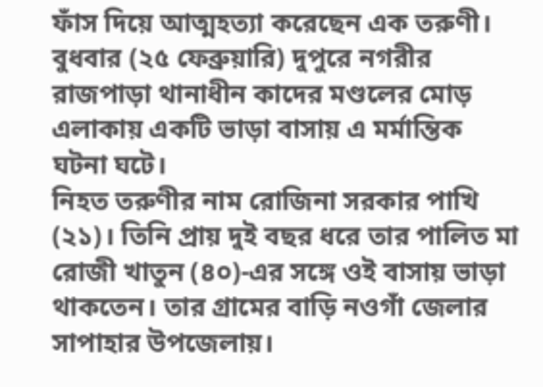ফাঁস দিয়ে আত্মহত্যা করেছেন এক তরুণী। বুধবার (২৫ ফেব্রুয়ারি) দুপুরে নগরীর রাজপাড়া থানাধীন কাদের মণ্ডলের মোড় এলাকায় একটি ভাড়া বাসায় এ মর্মান্তিক ঘটনা ঘটে।
নিহত তরুণীর নাম রোজিনা সরকার পাখি (২১)। তিনি প্রায় দুই বছর ধরে তার পালিত মা রোজী খাতুন (৪০)-এর সঙ্গে ওই বাসায় ভাড়া থাকতেন। তার গ্রামের বাড়ি নওগাঁ জেলার সাপাহার উপজেলায়।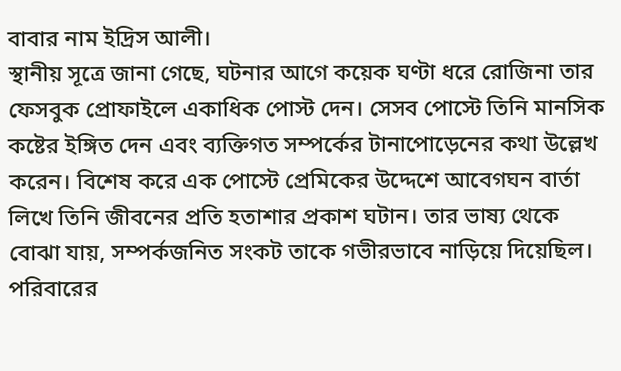বাবার নাম ইদ্রিস আলী।
স্থানীয় সূত্রে জানা গেছে, ঘটনার আগে কয়েক ঘণ্টা ধরে রোজিনা তার ফেসবুক প্রোফাইলে একাধিক পোস্ট দেন। সেসব পোস্টে তিনি মানসিক কষ্টের ইঙ্গিত দেন এবং ব্যক্তিগত সম্পর্কের টানাপোড়েনের কথা উল্লেখ করেন। বিশেষ করে এক পোস্টে প্রেমিকের উদ্দেশে আবেগঘন বার্তা লিখে তিনি জীবনের প্রতি হতাশার প্রকাশ ঘটান। তার ভাষ্য থেকে বোঝা যায়, সম্পর্কজনিত সংকট তাকে গভীরভাবে নাড়িয়ে দিয়েছিল।
পরিবারের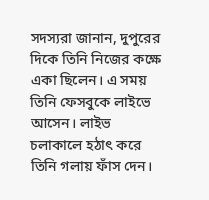সদস্যরা জানান, দুপুরের দিকে তিনি নিজের কক্ষে একা ছিলেন। এ সময় তিনি ফেসবুকে লাইভে আসেন। লাইভ চলাকালে হঠাৎ করে তিনি গলায় ফাঁস দেন।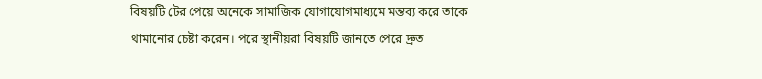বিষয়টি টের পেয়ে অনেকে সামাজিক যোগাযোগমাধ্যমে মন্তব্য করে তাকে থামানোর চেষ্টা করেন। পরে স্থানীয়রা বিষয়টি জানতে পেরে দ্রুত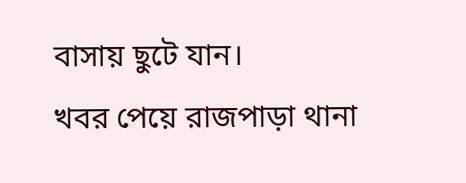বাসায় ছুটে যান।
খবর পেয়ে রাজপাড়া থানা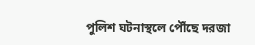পুলিশ ঘটনাস্থলে পৌঁছে দরজা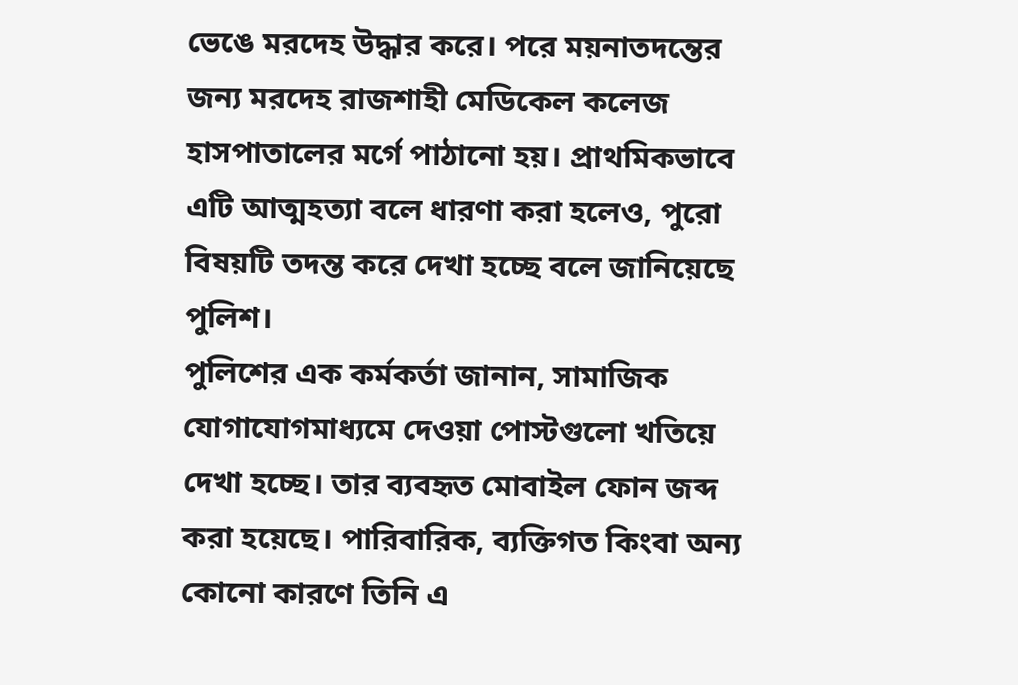ভেঙে মরদেহ উদ্ধার করে। পরে ময়নাতদন্তের জন্য মরদেহ রাজশাহী মেডিকেল কলেজ হাসপাতালের মর্গে পাঠানো হয়। প্রাথমিকভাবে এটি আত্মহত্যা বলে ধারণা করা হলেও, পুরো বিষয়টি তদন্ত করে দেখা হচ্ছে বলে জানিয়েছে পুলিশ।
পুলিশের এক কর্মকর্তা জানান, সামাজিক যোগাযোগমাধ্যমে দেওয়া পোস্টগুলো খতিয়ে দেখা হচ্ছে। তার ব্যবহৃত মোবাইল ফোন জব্দ করা হয়েছে। পারিবারিক, ব্যক্তিগত কিংবা অন্য কোনো কারণে তিনি এ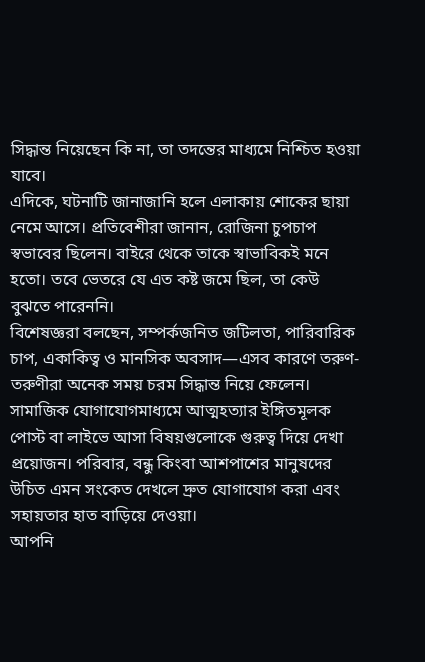সিদ্ধান্ত নিয়েছেন কি না, তা তদন্তের মাধ্যমে নিশ্চিত হওয়া যাবে।
এদিকে, ঘটনাটি জানাজানি হলে এলাকায় শোকের ছায়া নেমে আসে। প্রতিবেশীরা জানান, রোজিনা চুপচাপ স্বভাবের ছিলেন। বাইরে থেকে তাকে স্বাভাবিকই মনে হতো। তবে ভেতরে যে এত কষ্ট জমে ছিল, তা কেউ বুঝতে পারেননি।
বিশেষজ্ঞরা বলছেন, সম্পর্কজনিত জটিলতা, পারিবারিক চাপ, একাকিত্ব ও মানসিক অবসাদ—এসব কারণে তরুণ-তরুণীরা অনেক সময় চরম সিদ্ধান্ত নিয়ে ফেলেন। সামাজিক যোগাযোগমাধ্যমে আত্মহত্যার ইঙ্গিতমূলক পোস্ট বা লাইভে আসা বিষয়গুলোকে গুরুত্ব দিয়ে দেখা প্রয়োজন। পরিবার, বন্ধু কিংবা আশপাশের মানুষদের উচিত এমন সংকেত দেখলে দ্রুত যোগাযোগ করা এবং সহায়তার হাত বাড়িয়ে দেওয়া।
আপনি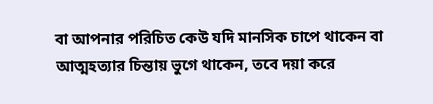বা আপনার পরিচিত কেউ যদি মানসিক চাপে থাকেন বা আত্মহত্যার চিন্তায় ভুগে থাকেন, তবে দয়া করে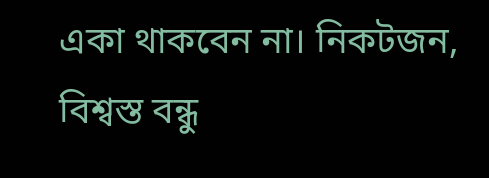একা থাকবেন না। নিকটজন, বিশ্বস্ত বন্ধু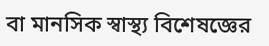বা মানসিক স্বাস্থ্য বিশেষজ্ঞের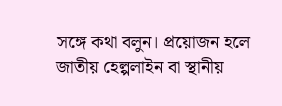সঙ্গে কথা বলুন। প্রয়োজন হলে জাতীয় হেল্পলাইন বা স্থানীয়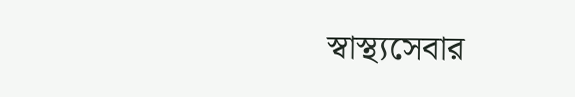স্বাস্থ্যসেবার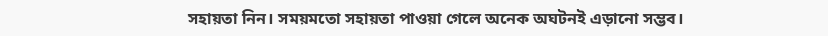সহায়তা নিন। সময়মতো সহায়তা পাওয়া গেলে অনেক অঘটনই এড়ানো সম্ভব।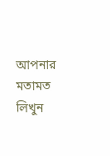আপনার মতামত লিখুন